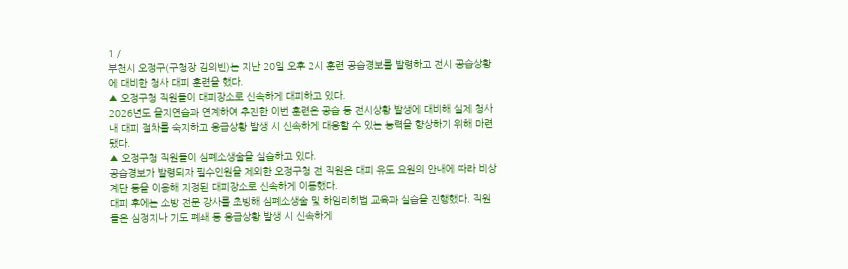1 /
부천시 오정구(구청장 김의빈)는 지난 20일 오후 2시 훈련 공습경보를 발령하고 전시 공습상황에 대비한 청사 대피 훈련을 했다.
▲ 오정구청 직원들이 대피장소로 신속하게 대피하고 있다.
2026년도 을지연습과 연계하여 추진한 이번 훈련은 공습 등 전시상황 발생에 대비해 실제 청사 내 대피 절차를 숙지하고 응급상황 발생 시 신속하게 대응할 수 있는 능력을 향상하기 위해 마련됐다.
▲ 오정구청 직원들이 심폐소생술을 실습하고 있다.
공습경보가 발령되자 필수인원을 제외한 오정구청 전 직원은 대피 유도 요원의 안내에 따라 비상계단 등을 이용해 지정된 대피장소로 신속하게 이동했다.
대피 후에는 소방 전문 강사를 초빙해 심폐소생술 및 하임리히법 교육과 실습을 진행했다. 직원들은 심정지나 기도 폐쇄 등 응급상황 발생 시 신속하게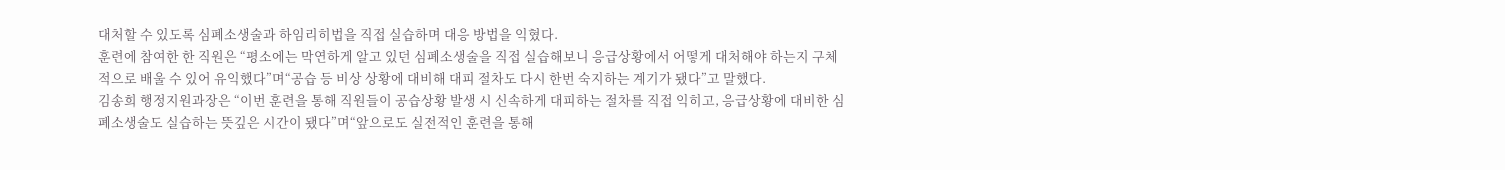대처할 수 있도록 심폐소생술과 하임리히법을 직접 실습하며 대응 방법을 익혔다.
훈련에 참여한 한 직원은 “평소에는 막연하게 알고 있던 심폐소생술을 직접 실습해보니 응급상황에서 어떻게 대처해야 하는지 구체적으로 배울 수 있어 유익했다”며“공습 등 비상 상황에 대비해 대피 절차도 다시 한번 숙지하는 계기가 됐다”고 말했다.
김송희 행정지원과장은 “이번 훈련을 통해 직원들이 공습상황 발생 시 신속하게 대피하는 절차를 직접 익히고, 응급상황에 대비한 심폐소생술도 실습하는 뜻깊은 시간이 됐다”며“앞으로도 실전적인 훈련을 통해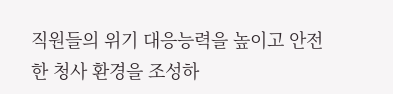직원들의 위기 대응능력을 높이고 안전한 청사 환경을 조성하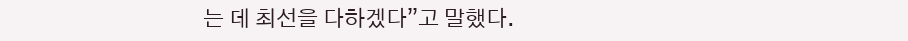는 데 최선을 다하겠다”고 말했다.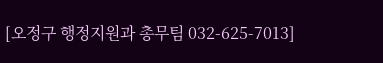[오정구 행정지원과 총무팀 032-625-7013]